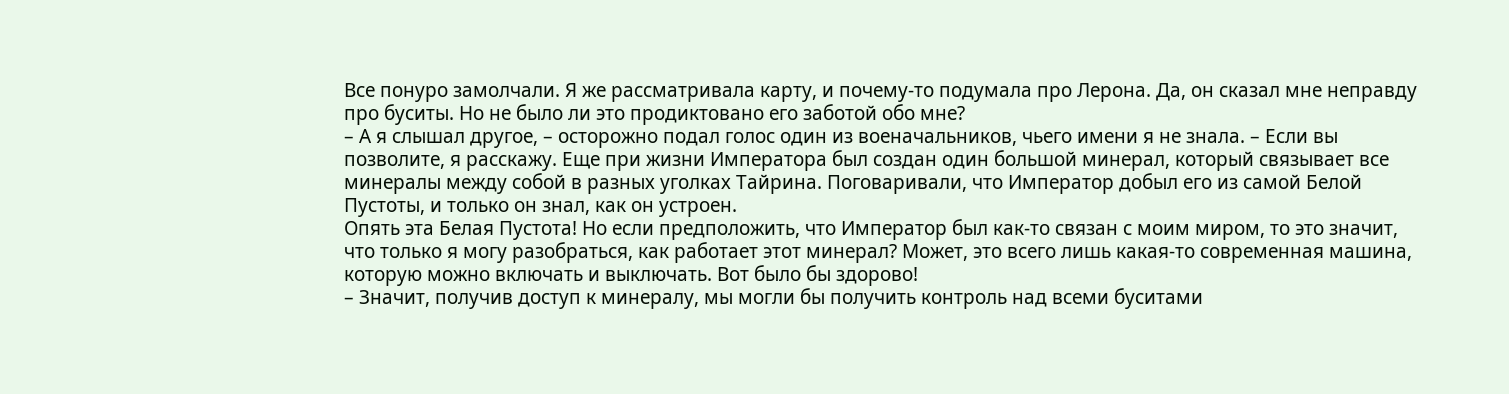Все понуро замолчали. Я же рассматривала карту, и почему-то подумала про Лерона. Да, он сказал мне неправду про буситы. Но не было ли это продиктовано его заботой обо мне?
– А я слышал другое, – осторожно подал голос один из военачальников, чьего имени я не знала. – Если вы позволите, я расскажу. Еще при жизни Императора был создан один большой минерал, который связывает все минералы между собой в разных уголках Тайрина. Поговаривали, что Император добыл его из самой Белой Пустоты, и только он знал, как он устроен.
Опять эта Белая Пустота! Но если предположить, что Император был как-то связан с моим миром, то это значит, что только я могу разобраться, как работает этот минерал? Может, это всего лишь какая-то современная машина, которую можно включать и выключать. Вот было бы здорово!
– Значит, получив доступ к минералу, мы могли бы получить контроль над всеми буситами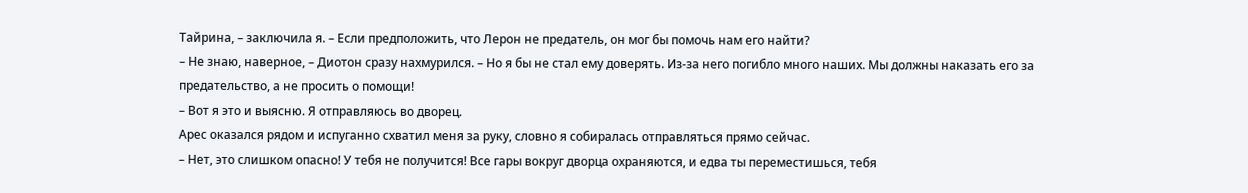Тайрина, – заключила я. – Если предположить, что Лерон не предатель, он мог бы помочь нам его найти?
– Не знаю, наверное, – Диотон сразу нахмурился. – Но я бы не стал ему доверять. Из-за него погибло много наших. Мы должны наказать его за предательство, а не просить о помощи!
– Вот я это и выясню. Я отправляюсь во дворец.
Арес оказался рядом и испуганно схватил меня за руку, словно я собиралась отправляться прямо сейчас.
– Нет, это слишком опасно! У тебя не получится! Все гары вокруг дворца охраняются, и едва ты переместишься, тебя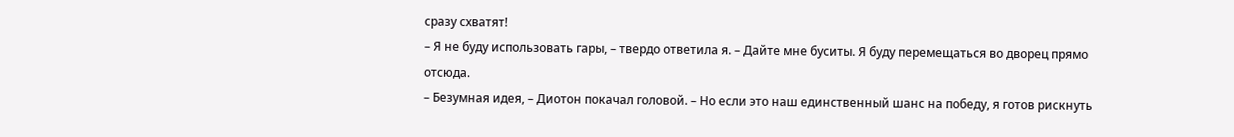сразу схватят!
– Я не буду использовать гары, – твердо ответила я. – Дайте мне буситы. Я буду перемещаться во дворец прямо отсюда.
– Безумная идея, – Диотон покачал головой. – Но если это наш единственный шанс на победу, я готов рискнуть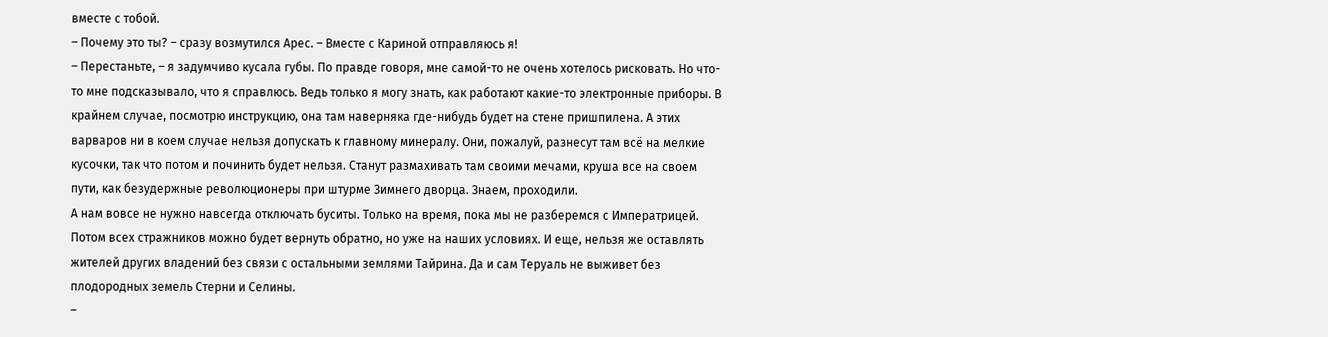вместе с тобой.
– Почему это ты? – сразу возмутился Арес. – Вместе с Кариной отправляюсь я!
– Перестаньте, – я задумчиво кусала губы. По правде говоря, мне самой-то не очень хотелось рисковать. Но что-то мне подсказывало, что я справлюсь. Ведь только я могу знать, как работают какие-то электронные приборы. В крайнем случае, посмотрю инструкцию, она там наверняка где-нибудь будет на стене пришпилена. А этих варваров ни в коем случае нельзя допускать к главному минералу. Они, пожалуй, разнесут там всё на мелкие кусочки, так что потом и починить будет нельзя. Станут размахивать там своими мечами, круша все на своем пути, как безудержные революционеры при штурме Зимнего дворца. Знаем, проходили.
А нам вовсе не нужно навсегда отключать буситы. Только на время, пока мы не разберемся с Императрицей. Потом всех стражников можно будет вернуть обратно, но уже на наших условиях. И еще, нельзя же оставлять жителей других владений без связи с остальными землями Тайрина. Да и сам Теруаль не выживет без плодородных земель Стерни и Селины.
–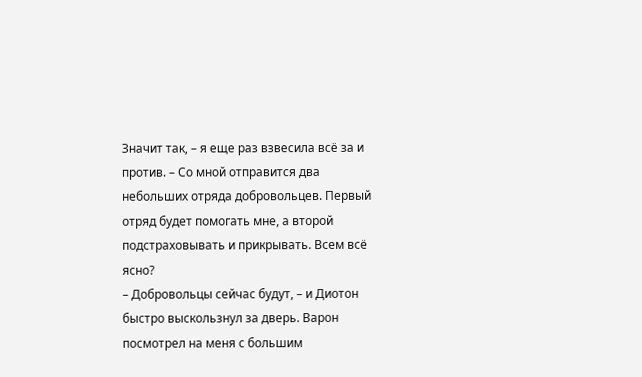Значит так, – я еще раз взвесила всё за и против. – Со мной отправится два небольших отряда добровольцев. Первый отряд будет помогать мне, а второй подстраховывать и прикрывать. Всем всё ясно?
– Добровольцы сейчас будут, – и Диотон быстро выскользнул за дверь. Варон посмотрел на меня с большим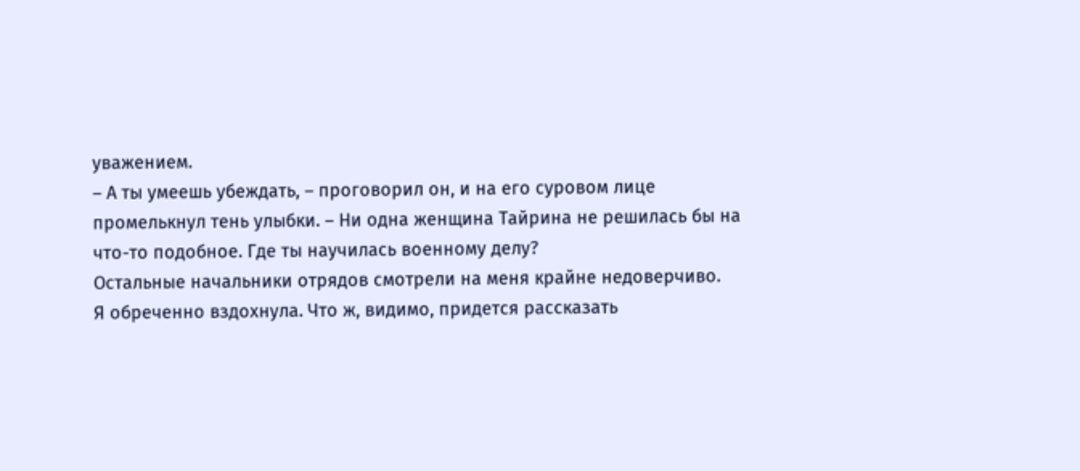уважением.
– А ты умеешь убеждать, – проговорил он, и на его суровом лице промелькнул тень улыбки. – Ни одна женщина Тайрина не решилась бы на что-то подобное. Где ты научилась военному делу?
Остальные начальники отрядов смотрели на меня крайне недоверчиво.
Я обреченно вздохнула. Что ж, видимо, придется рассказать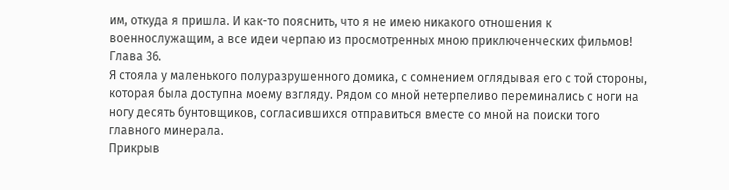им, откуда я пришла. И как-то пояснить, что я не имею никакого отношения к военнослужащим, а все идеи черпаю из просмотренных мною приключенческих фильмов!
Глава 36.
Я стояла у маленького полуразрушенного домика, с сомнением оглядывая его с той стороны, которая была доступна моему взгляду. Рядом со мной нетерпеливо переминались с ноги на ногу десять бунтовщиков, согласившихся отправиться вместе со мной на поиски того главного минерала.
Прикрыв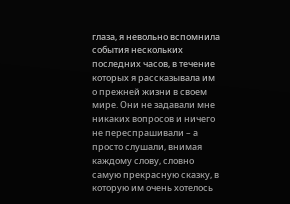глаза, я невольно вспомнила события нескольких последних часов, в течение которых я рассказывала им о прежней жизни в своем мире. Они не задавали мне никаких вопросов и ничего не переспрашивали – а просто слушали, внимая каждому слову, словно самую прекрасную сказку, в которую им очень хотелось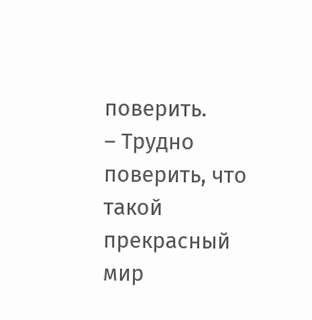поверить.
– Трудно поверить, что такой прекрасный мир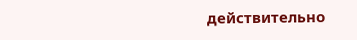действительно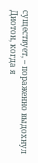существует, – пораженно выдохнул Диотон, когда я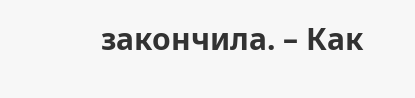закончила. – Как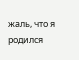жаль, что я родился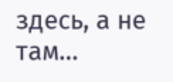здесь, а не там…